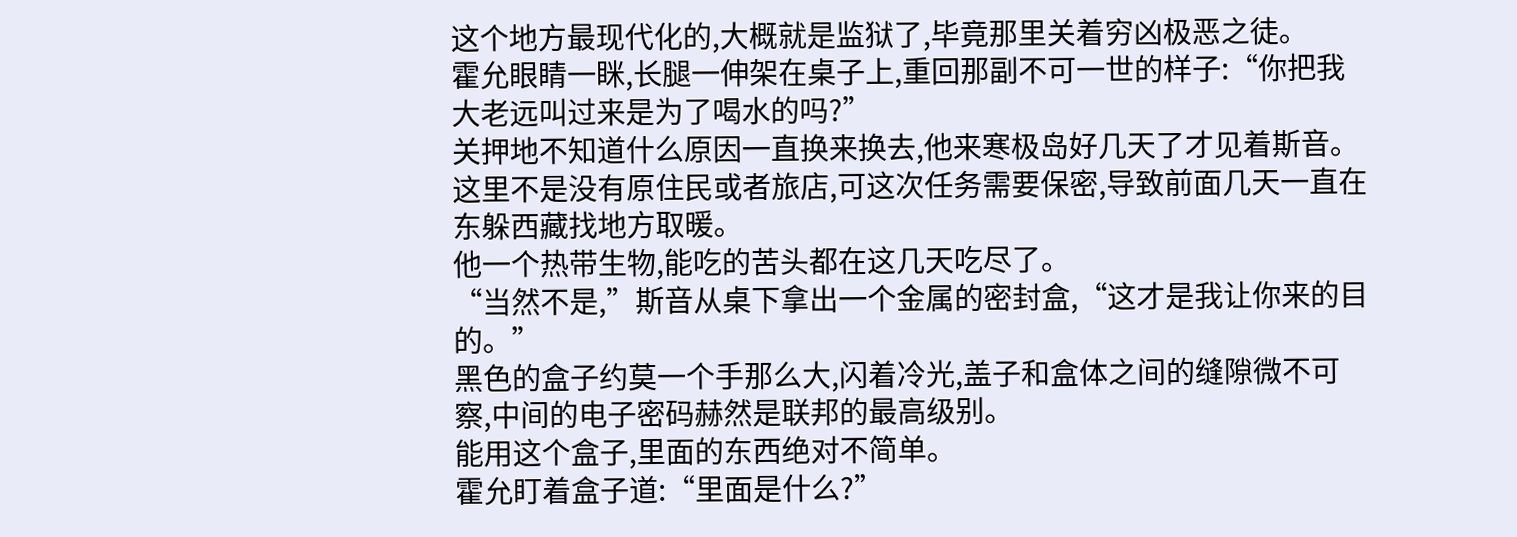这个地方最现代化的,大概就是监狱了,毕竟那里关着穷凶极恶之徒。
霍允眼睛一眯,长腿一伸架在桌子上,重回那副不可一世的样子:“你把我大老远叫过来是为了喝水的吗?”
关押地不知道什么原因一直换来换去,他来寒极岛好几天了才见着斯音。
这里不是没有原住民或者旅店,可这次任务需要保密,导致前面几天一直在东躲西藏找地方取暖。
他一个热带生物,能吃的苦头都在这几天吃尽了。
“当然不是,”斯音从桌下拿出一个金属的密封盒,“这才是我让你来的目的。”
黑色的盒子约莫一个手那么大,闪着冷光,盖子和盒体之间的缝隙微不可察,中间的电子密码赫然是联邦的最高级别。
能用这个盒子,里面的东西绝对不简单。
霍允盯着盒子道:“里面是什么?”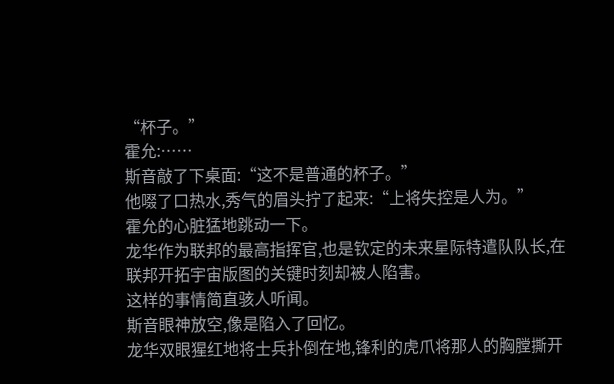“杯子。”
霍允:……
斯音敲了下桌面:“这不是普通的杯子。”
他啜了口热水,秀气的眉头拧了起来:“上将失控是人为。”
霍允的心脏猛地跳动一下。
龙华作为联邦的最高指挥官,也是钦定的未来星际特遣队队长,在联邦开拓宇宙版图的关键时刻却被人陷害。
这样的事情简直骇人听闻。
斯音眼神放空,像是陷入了回忆。
龙华双眼猩红地将士兵扑倒在地,锋利的虎爪将那人的胸膛撕开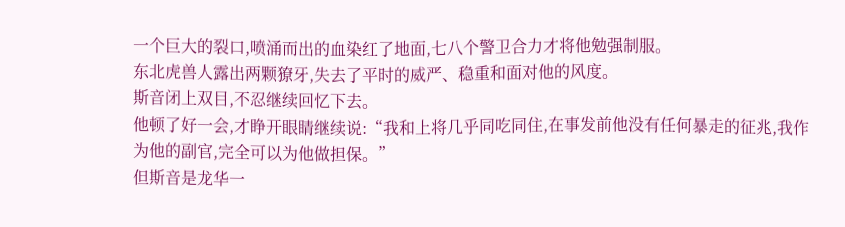一个巨大的裂口,喷涌而出的血染红了地面,七八个警卫合力才将他勉强制服。
东北虎兽人露出两颗獠牙,失去了平时的威严、稳重和面对他的风度。
斯音闭上双目,不忍继续回忆下去。
他顿了好一会,才睁开眼睛继续说:“我和上将几乎同吃同住,在事发前他没有任何暴走的征兆,我作为他的副官,完全可以为他做担保。”
但斯音是龙华一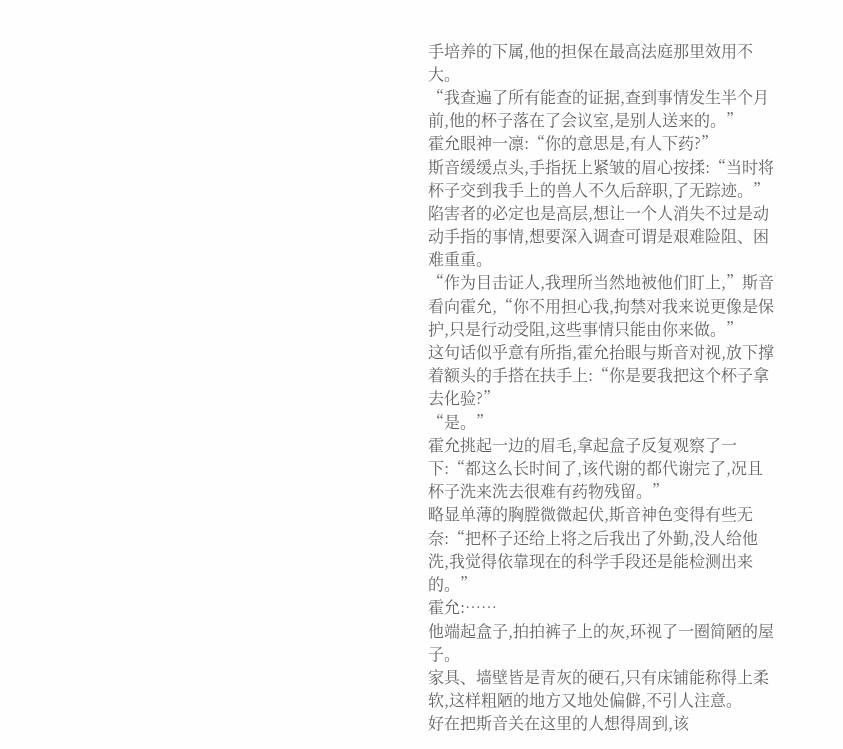手培养的下属,他的担保在最高法庭那里效用不大。
“我查遍了所有能查的证据,查到事情发生半个月前,他的杯子落在了会议室,是别人送来的。”
霍允眼神一凛:“你的意思是,有人下药?”
斯音缓缓点头,手指抚上紧皱的眉心按揉:“当时将杯子交到我手上的兽人不久后辞职,了无踪迹。”
陷害者的必定也是高层,想让一个人消失不过是动动手指的事情,想要深入调查可谓是艰难险阻、困难重重。
“作为目击证人,我理所当然地被他们盯上,”斯音看向霍允,“你不用担心我,拘禁对我来说更像是保护,只是行动受阻,这些事情只能由你来做。”
这句话似乎意有所指,霍允抬眼与斯音对视,放下撑着额头的手搭在扶手上:“你是要我把这个杯子拿去化验?”
“是。”
霍允挑起一边的眉毛,拿起盒子反复观察了一下:“都这么长时间了,该代谢的都代谢完了,况且杯子洗来洗去很难有药物残留。”
略显单薄的胸膛微微起伏,斯音神色变得有些无奈:“把杯子还给上将之后我出了外勤,没人给他洗,我觉得依靠现在的科学手段还是能检测出来的。”
霍允:……
他端起盒子,拍拍裤子上的灰,环视了一圈简陋的屋子。
家具、墙壁皆是青灰的硬石,只有床铺能称得上柔软,这样粗陋的地方又地处偏僻,不引人注意。
好在把斯音关在这里的人想得周到,该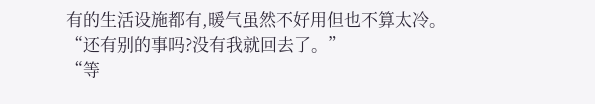有的生活设施都有,暖气虽然不好用但也不算太冷。
“还有别的事吗?没有我就回去了。”
“等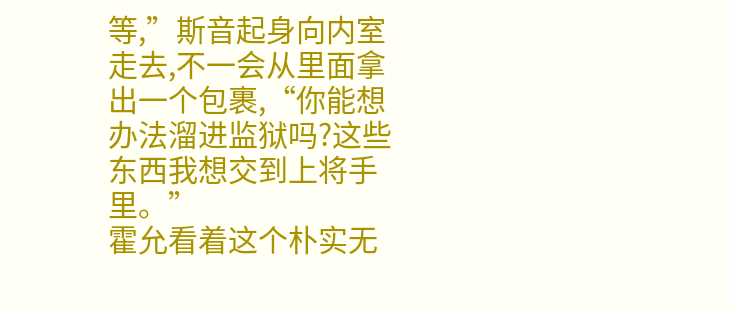等,”斯音起身向内室走去,不一会从里面拿出一个包裹,“你能想办法溜进监狱吗?这些东西我想交到上将手里。”
霍允看着这个朴实无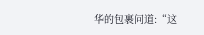华的包裹问道:“这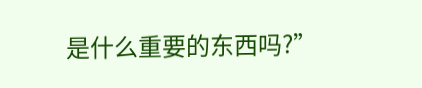是什么重要的东西吗?”